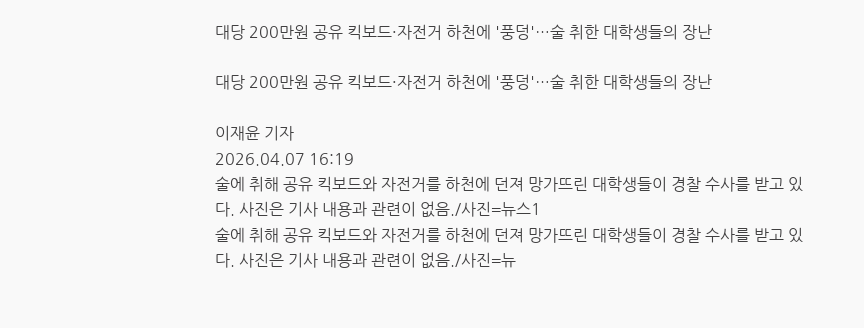대당 200만원 공유 킥보드·자전거 하천에 '풍덩'…술 취한 대학생들의 장난

대당 200만원 공유 킥보드·자전거 하천에 '풍덩'…술 취한 대학생들의 장난

이재윤 기자
2026.04.07 16:19
술에 취해 공유 킥보드와 자전거를 하천에 던져 망가뜨린 대학생들이 경찰 수사를 받고 있다. 사진은 기사 내용과 관련이 없음./사진=뉴스1
술에 취해 공유 킥보드와 자전거를 하천에 던져 망가뜨린 대학생들이 경찰 수사를 받고 있다. 사진은 기사 내용과 관련이 없음./사진=뉴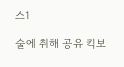스1

술에 취해 공유 킥보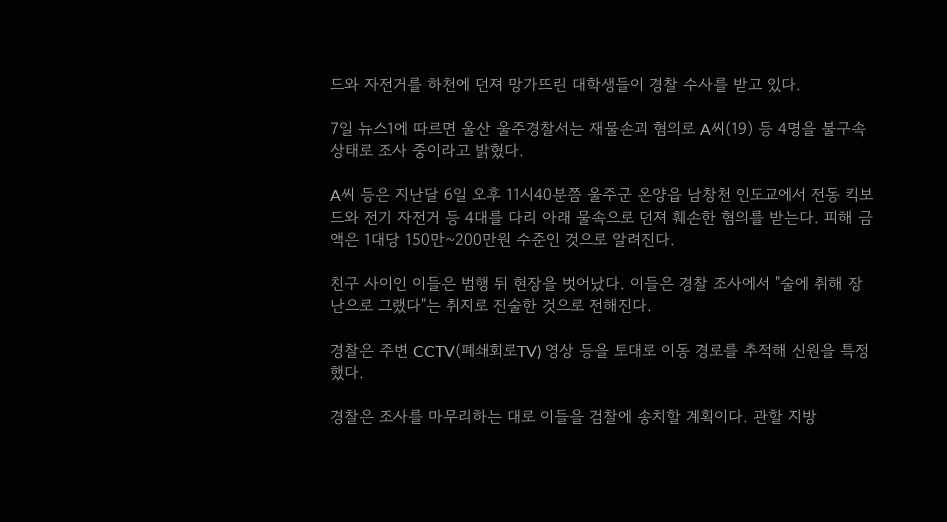드와 자전거를 하천에 던져 망가뜨린 대학생들이 경찰 수사를 받고 있다.

7일 뉴스1에 따르면 울산 울주경찰서는 재물손괴 혐의로 A씨(19) 등 4명을 불구속 상태로 조사 중이라고 밝혔다.

A씨 등은 지난달 6일 오후 11시40분쯤 울주군 온양읍 남창천 인도교에서 전동 킥보드와 전기 자전거 등 4대를 다리 아래 물속으로 던져 훼손한 혐의를 받는다. 피해 금액은 1대당 150만~200만원 수준인 것으로 알려진다.

친구 사이인 이들은 범행 뒤 현장을 벗어났다. 이들은 경찰 조사에서 "술에 취해 장난으로 그랬다"는 취지로 진술한 것으로 전해진다.

경찰은 주변 CCTV(폐쇄회로TV) 영상 등을 토대로 이동 경로를 추적해 신원을 특정했다.

경찰은 조사를 마무리하는 대로 이들을 검찰에 송치할 계획이다. 관할 지방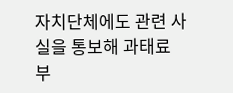자치단체에도 관련 사실을 통보해 과태료 부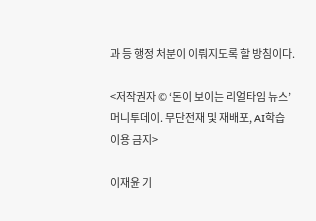과 등 행정 처분이 이뤄지도록 할 방침이다.

<저작권자 © ‘돈이 보이는 리얼타임 뉴스’ 머니투데이. 무단전재 및 재배포, AI학습 이용 금지>

이재윤 기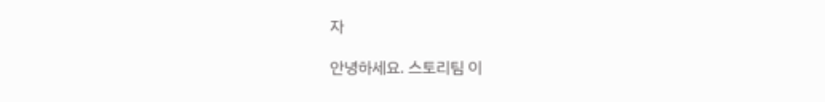자

안녕하세요. 스토리팀 이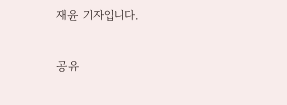재윤 기자입니다.

공유